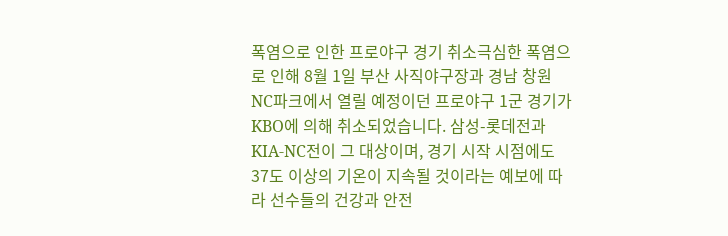폭염으로 인한 프로야구 경기 취소극심한 폭염으로 인해 8월 1일 부산 사직야구장과 경남 창원NC파크에서 열릴 예정이던 프로야구 1군 경기가 KBO에 의해 취소되었습니다. 삼성-롯데전과 KIA-NC전이 그 대상이며, 경기 시작 시점에도 37도 이상의 기온이 지속될 것이라는 예보에 따라 선수들의 건강과 안전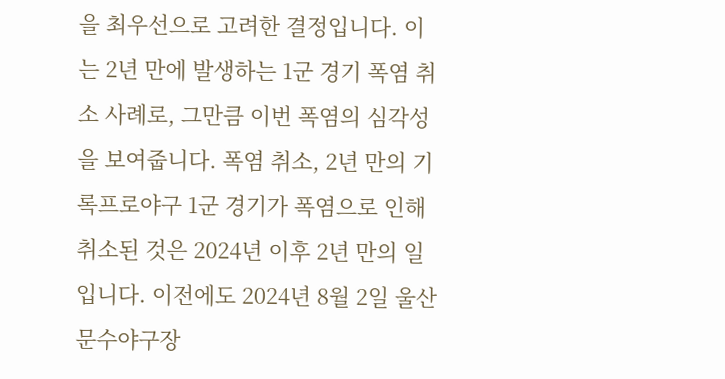을 최우선으로 고려한 결정입니다. 이는 2년 만에 발생하는 1군 경기 폭염 취소 사례로, 그만큼 이번 폭염의 심각성을 보여줍니다. 폭염 취소, 2년 만의 기록프로야구 1군 경기가 폭염으로 인해 취소된 것은 2024년 이후 2년 만의 일입니다. 이전에도 2024년 8월 2일 울산 문수야구장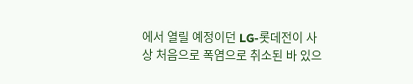에서 열릴 예정이던 LG-롯데전이 사상 처음으로 폭염으로 취소된 바 있으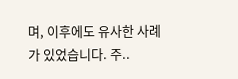며, 이후에도 유사한 사례가 있었습니다. 주..